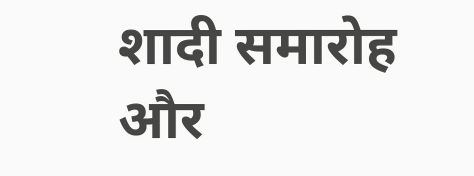शादी समारोह और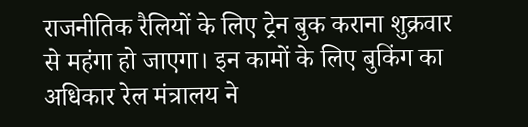राजनीतिक रैलियों के लिए ट्रेन बुक कराना शुक्रवार से महंगा हो जाएगा। इन कामों के लिए बुकिंग का अधिकार रेल मंत्रालय ने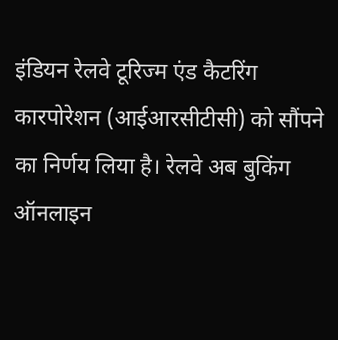इंडियन रेलवे टूरिज्म एंड कैटरिंग कारपोरेशन (आईआरसीटीसी) को सौंपने का निर्णय लिया है। रेलवे अब बुकिंग ऑनलाइन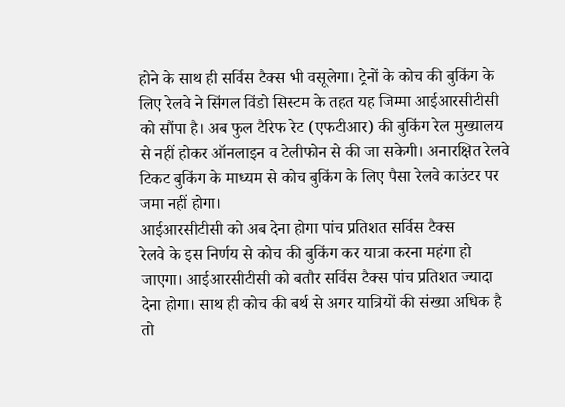होने के साथ ही सर्विस टैक्स भी वसूलेगा। ट्रेनों के कोच की बुकिंग के लिए रेलवे ने सिंगल विंडो सिस्टम के तहत यह जिम्मा आईआरसीटीसी को सौंपा है। अब फुल टैरिफ रेट (एफटीआर) की बुकिंग रेल मुख्यालय से नहीं होकर ऑनलाइन व टेलीफोन से की जा सकेगी। अनारक्षित रेलवे टिकट बुकिंग के माध्यम से कोच बुकिंग के लिए पैसा रेलवे काउंटर पर जमा नहीं होगा।
आईआरसीटीसी को अब देना होगा पांच प्रतिशत सर्विस टैक्स
रेलवे के इस निर्णय से कोच की बुकिंग कर यात्रा करना महंगा हो जाएगा। आईआरसीटीसी को बतौर सर्विस टैक्स पांच प्रतिशत ज्यादा देना होगा। साथ ही कोच की बर्थ से अगर यात्रियों की संख्या अधिक है तो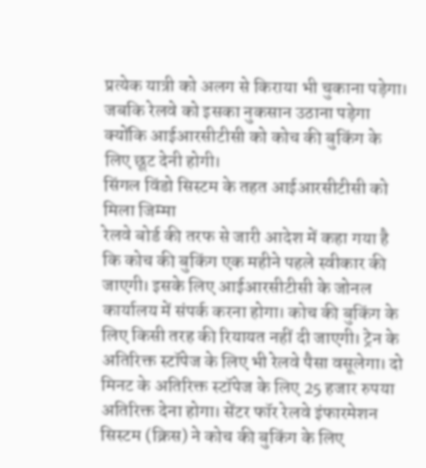प्रत्येक यात्री को अलग से किराया भी चुकाना पड़ेगा। जबकि रेलवे को इसका नुकसान उठाना पड़ेगा क्योंकि आईआरसीटीसी को कोच की बुकिंग के लिए छूट देनी होगी।
सिंगल विंडो सिस्टम के तहत आईआरसीटीसी को मिला जिम्मा
रेलवे बोर्ड की तरफ से जारी आदेश में कहा गया है कि कोच की बुकिंग एक महीने पहले स्वीकार की जाएगी। इसके लिए आईआरसीटीसी के जोनल कार्यालय में संपर्क करना होगा। कोच की बुकिंग के लिए किसी तरह की रियायत नहीं दी जाएगी। ट्रेन के अतिरिक्त स्टॉपेज के लिए भी रेलवे पैसा वसूलेगा। दो मिनट के अतिरिक्त स्टॉपेज के लिए 25 हजार रुपया अतिरिक्त देना होगा। सेंटर फॉर रेलवे इंफारमेशन सिस्टम (क्रिस) ने कोच की बुकिंग के लिए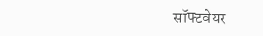सॉफ्टवेयर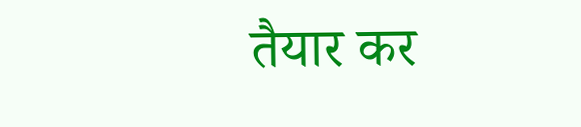तैयार कर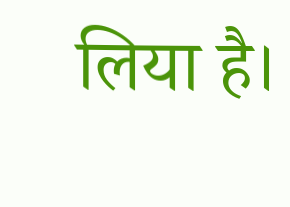लिया है।